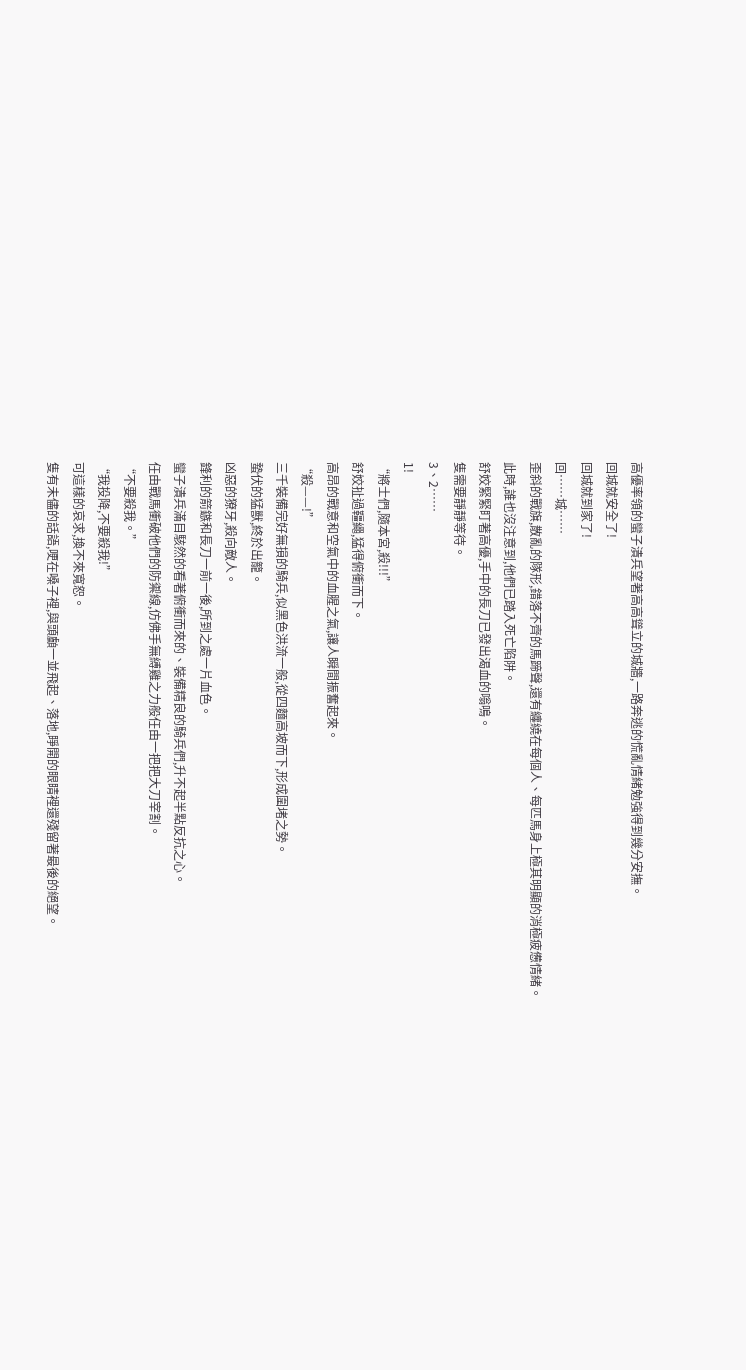高優率領的蠻子潰兵望著高高聳立的城牆,一路奔逃的慌亂情緒勉強得到幾分安撫。
回城就安全了!
回城就到家了!
回……城……
歪斜的戰旗,散亂的隊形,錯落不齊的馬蹄聲,還有纏繞在每個人、每匹馬身上極其明顯的消極疲憊情緒。
此時,誰也沒注意到,他們已踏入死亡陷阱。
舒姣緊緊盯著高優,手中的長刀已發出渴血的嗡鳴。
隻需要靜靜等待。
3、2……
1!
“將士們,隨本宮,殺!!!”
舒姣扯過韁繩,猛得俯衝而下。
高昂的戰意和空氣中的血腥之氣,讓人瞬間振奮起來。
“殺——!”
三千裝備完好無損的騎兵,似黑色洪流一般,從四麵高坡而下,形成圍堵之勢。
蟄伏的猛獸,終於出籠。
凶惡的獠牙,殺向敵人。
鋒利的箭鏃和長刀一前一後,所到之處一片血色。
蠻子潰兵滿目駭然的看著俯衝而來的、裝備精良的騎兵們,升不起半點反抗之心。
任由戰馬衝破他們的防禦線,仿佛手無縛雞之力般任由一把把大刀宰割。
“不要殺我。”
“我投降,不要殺我!”
可這樣的哀求,換不來寬恕。
隻有未儘的話語,哽在嗓子裡,與頭顱一並飛起、落地,睜開的眼睛裡還殘留著最後的絕望。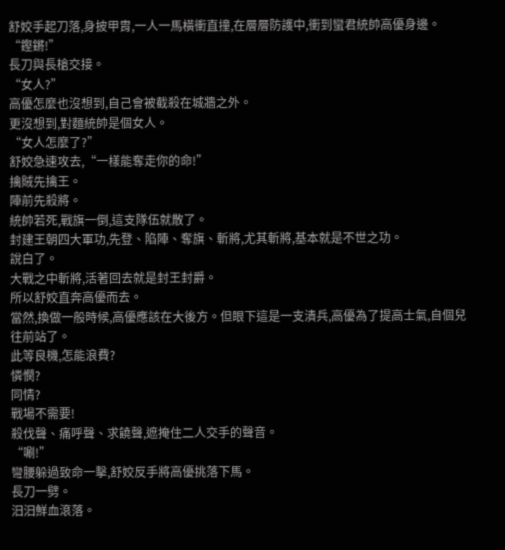舒姣手起刀落,身披甲胄,一人一馬橫衝直撞,在層層防護中,衝到蠻君統帥高優身邊。
“鏗鏘!”
長刀與長槍交接。
“女人?”
高優怎麼也沒想到,自己會被截殺在城牆之外。
更沒想到,對麵統帥是個女人。
“女人怎麼了?”
舒姣急速攻去,“一樣能奪走你的命!”
擒賊先擒王。
陣前先殺將。
統帥若死,戰旗一倒,這支隊伍就散了。
封建王朝四大軍功,先登、陷陣、奪旗、斬將,尤其斬將,基本就是不世之功。
說白了。
大戰之中斬將,活著回去就是封王封爵。
所以舒姣直奔高優而去。
當然,換做一般時候,高優應該在大後方。但眼下這是一支潰兵,高優為了提高士氣,自個兒往前站了。
此等良機,怎能浪費?
憐憫?
同情?
戰場不需要!
殺伐聲、痛呼聲、求饒聲,遮掩住二人交手的聲音。
“唰!”
彎腰躲過致命一擊,舒姣反手將高優挑落下馬。
長刀一劈。
汩汩鮮血滾落。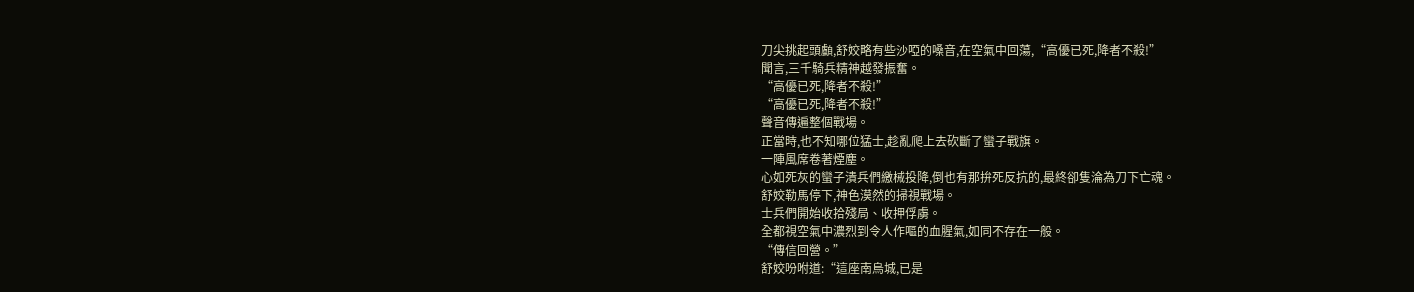刀尖挑起頭顱,舒姣略有些沙啞的嗓音,在空氣中回蕩,“高優已死,降者不殺!”
聞言,三千騎兵精神越發振奮。
“高優已死,降者不殺!”
“高優已死,降者不殺!”
聲音傳遍整個戰場。
正當時,也不知哪位猛士,趁亂爬上去砍斷了蠻子戰旗。
一陣風席卷著煙塵。
心如死灰的蠻子潰兵們繳械投降,倒也有那拚死反抗的,最終卻隻淪為刀下亡魂。
舒姣勒馬停下,神色漠然的掃視戰場。
士兵們開始收拾殘局、收押俘虜。
全都視空氣中濃烈到令人作嘔的血腥氣,如同不存在一般。
“傳信回營。”
舒姣吩咐道:“這座南烏城,已是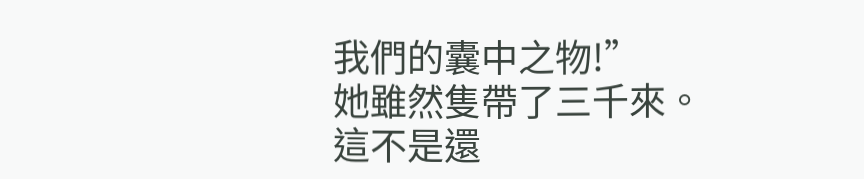我們的囊中之物!”
她雖然隻帶了三千來。
這不是還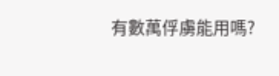有數萬俘虜能用嗎?